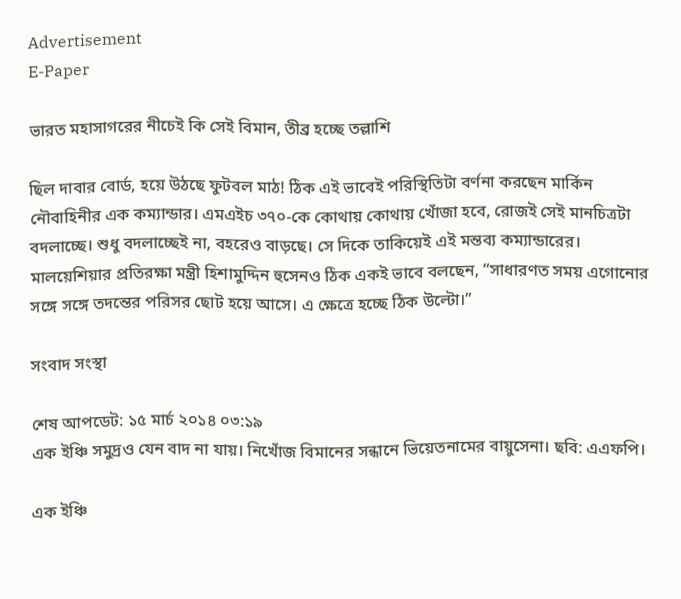Advertisement
E-Paper

ভারত মহাসাগরের নীচেই কি সেই বিমান, তীব্র হচ্ছে তল্লাশি

ছিল দাবার বোর্ড, হয়ে উঠছে ফুটবল মাঠ! ঠিক এই ভাবেই পরিস্থিতিটা বর্ণনা করছেন মার্কিন নৌবাহিনীর এক কম্যান্ডার। এমএইচ ৩৭০-কে কোথায় কোথায় খোঁজা হবে, রোজই সেই মানচিত্রটা বদলাচ্ছে। শুধু বদলাচ্ছেই না, বহরেও বাড়ছে। সে দিকে তাকিয়েই এই মন্তব্য কম্যান্ডারের। মালয়েশিয়ার প্রতিরক্ষা মন্ত্রী হিশামুদ্দিন হুসেনও ঠিক একই ভাবে বলছেন, “সাধারণত সময় এগোনোর সঙ্গে সঙ্গে তদন্তের পরিসর ছোট হয়ে আসে। এ ক্ষেত্রে হচ্ছে ঠিক উল্টো।”

সংবাদ সংস্থা

শেষ আপডেট: ১৫ মার্চ ২০১৪ ০৩:১৯
এক ইঞ্চি সমুদ্রও যেন বাদ না যায়। নিখোঁজ বিমানের সন্ধানে ভিয়েতনামের বায়ুসেনা। ছবি: এএফপি।

এক ইঞ্চি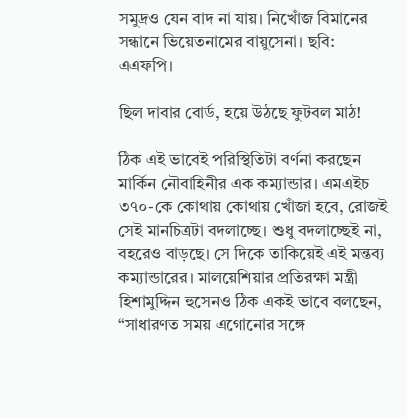সমুদ্রও যেন বাদ না যায়। নিখোঁজ বিমানের সন্ধানে ভিয়েতনামের বায়ুসেনা। ছবি: এএফপি।

ছিল দাবার বোর্ড, হয়ে উঠছে ফুটবল মাঠ!

ঠিক এই ভাবেই পরিস্থিতিটা বর্ণনা করছেন মার্কিন নৌবাহিনীর এক কম্যান্ডার। এমএইচ ৩৭০-কে কোথায় কোথায় খোঁজা হবে, রোজই সেই মানচিত্রটা বদলাচ্ছে। শুধু বদলাচ্ছেই না, বহরেও বাড়ছে। সে দিকে তাকিয়েই এই মন্তব্য কম্যান্ডারের। মালয়েশিয়ার প্রতিরক্ষা মন্ত্রী হিশামুদ্দিন হুসেনও ঠিক একই ভাবে বলছেন, “সাধারণত সময় এগোনোর সঙ্গে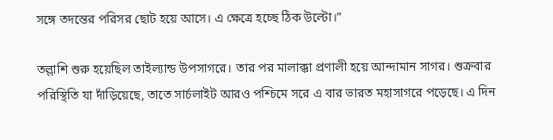সঙ্গে তদন্তের পরিসর ছোট হয়ে আসে। এ ক্ষেত্রে হচ্ছে ঠিক উল্টো।”

তল্লাশি শুরু হয়েছিল তাইল্যান্ড উপসাগরে। তার পর মালাক্কা প্রণালী হয়ে আন্দামান সাগর। শুক্রবার পরিস্থিতি যা দাঁড়িয়েছে, তাতে সার্চলাইট আরও পশ্চিমে সরে এ বার ভারত মহাসাগরে পড়েছে। এ দিন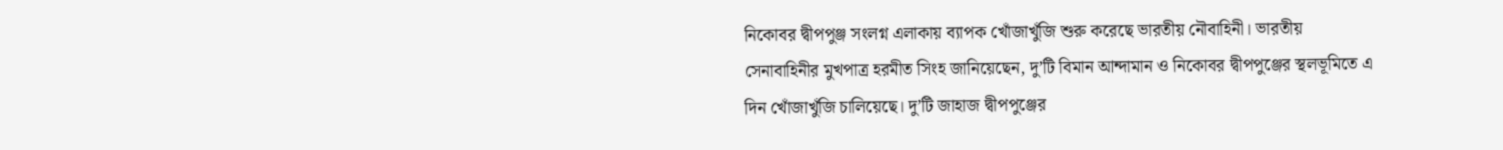নিকোবর দ্বীপপুঞ্জ সংলগ্ন এলাকায় ব্যাপক খোঁজাখুঁজি শুরু করেছে ভারতীয় নৌবাহিনী। ভারতীয় সেনাবাহিনীর মুখপাত্র হরমীত সিংহ জানিয়েছেন, দু’টি বিমান আন্দামান ও নিকোবর দ্বীপপুঞ্জের স্থলভূমিতে এ দিন খোঁজাখুঁজি চালিয়েছে। দু’টি জাহাজ দ্বীপপুঞ্জের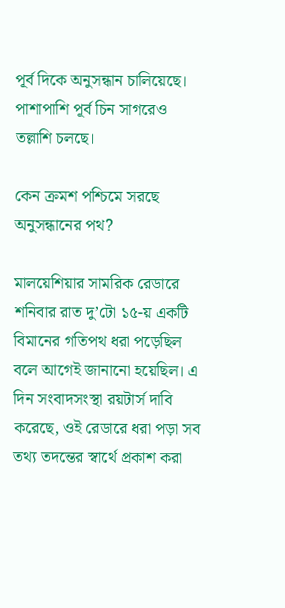পূর্ব দিকে অনুসন্ধান চালিয়েছে। পাশাপাশি পূর্ব চিন সাগরেও তল্লাশি চলছে।

কেন ক্রমশ পশ্চিমে সরছে অনুসন্ধানের পথ?

মালয়েশিয়ার সামরিক রেডারে শনিবার রাত দু’টো ১৫-য় একটি বিমানের গতিপথ ধরা পড়েছিল বলে আগেই জানানো হয়েছিল। এ দিন সংবাদসংস্থা রয়টার্স দাবি করেছে, ওই রেডারে ধরা পড়া সব তথ্য তদন্তের স্বার্থে প্রকাশ করা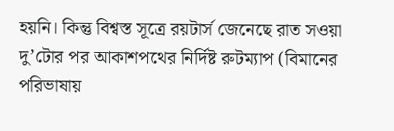হয়নি। কিন্তু বিশ্বস্ত সূত্রে রয়টার্স জেনেছে রাত সওয়া দু’টোর পর আকাশপথের নির্দিষ্ট রুটম্যাপ (বিমানের পরিভাষায়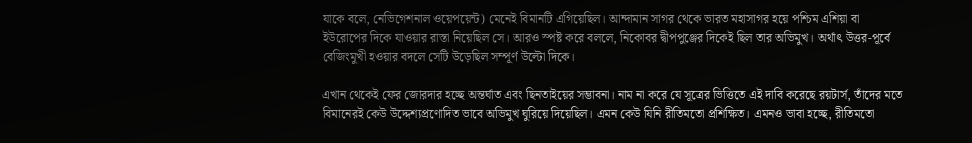যাকে বলে, নেভিগেশনাল ওয়েপয়েন্ট) মেনেই বিমানটি এগিয়েছিল। আন্দামান সাগর থেকে ভারত মহাসাগর হয়ে পশ্চিম এশিয়া বা ইউরোপের দিকে যাওয়ার রাস্তা নিয়েছিল সে। আরও স্পষ্ট করে বললে, নিকোবর দ্বীপপুঞ্জের দিকেই ছিল তার অভিমুখ। অর্থাৎ উত্তর-পূর্বে বেজিংমুখী হওয়ার বদলে সেটি উড়েছিল সম্পূর্ণ উল্টো দিকে।

এখান থেকেই ফের জোরদার হচ্ছে অন্তর্ঘাত এবং ছিনতাইয়ের সম্ভাবনা। নাম না করে যে সূত্রের ভিত্তিতে এই দাবি করেছে রয়টার্স, তাঁদের মতে বিমানেরই কেউ উদ্দেশ্যপ্রণোদিত ভাবে অভিমুখ ঘুরিয়ে দিয়েছিল। এমন কেউ যিনি রীতিমতো প্রশিক্ষিত। এমনও ভাবা হচ্ছে, রীতিমতো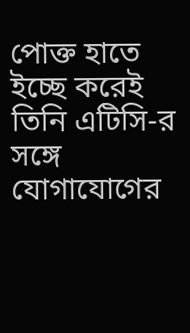পোক্ত হাতে ইচ্ছে করেই তিনি এটিসি-র সঙ্গে যোগাযোগের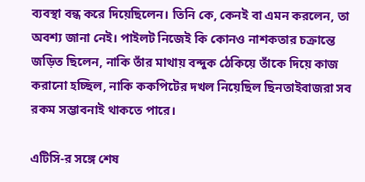ব্যবস্থা বন্ধ করে দিয়েছিলেন। তিনি কে, কেনই বা এমন করলেন, তা অবশ্য জানা নেই। পাইলট নিজেই কি কোনও নাশকতার চক্রান্তে জড়িত ছিলেন, নাকি তাঁর মাথায় বন্দুক ঠেকিয়ে তাঁকে দিয়ে কাজ করানো হচ্ছিল, নাকি ককপিটের দখল নিয়েছিল ছিনতাইবাজরা সব রকম সম্ভাবনাই থাকতে পারে।

এটিসি-র সঙ্গে শেষ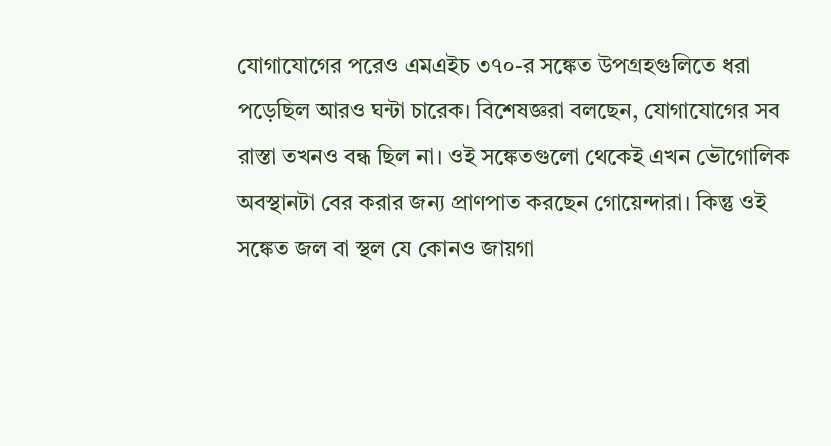যোগাযোগের পরেও এমএইচ ৩৭০-র সঙ্কেত উপগ্রহগুলিতে ধরা পড়েছিল আরও ঘন্টা চারেক। বিশেষজ্ঞরা বলছেন, যোগাযোগের সব রাস্তা তখনও বন্ধ ছিল না। ওই সঙ্কেতগুলো থেকেই এখন ভৌগোলিক অবস্থানটা বের করার জন্য প্রাণপাত করছেন গোয়েন্দারা। কিন্তু ওই সঙ্কেত জল বা স্থল যে কোনও জায়গা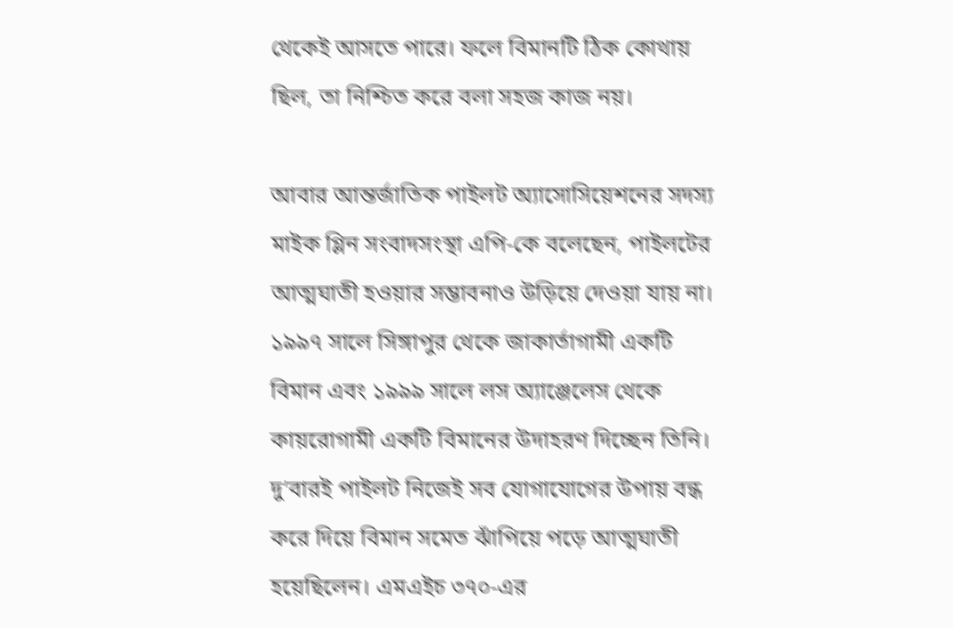থেকেই আসতে পারে। ফলে বিমানটি ঠিক কোথায় ছিল, তা নিশ্চিত করে বলা সহজ কাজ নয়।

আবার আন্তর্জাতিক পাইলট অ্যাসোসিয়েশনের সদস্য মাইক গ্লিন সংবাদসংস্থা এপি-কে বলেছেন, পাইলটের আত্মঘাতী হওয়ার সম্ভাবনাও উড়িয়ে দেওয়া যায় না। ১৯৯৭ সালে সিঙ্গাপুর থেকে জাকার্তাগামী একটি বিমান এবং ১৯৯৯ সালে লস অ্যাঞ্জেলেস থেকে কায়রোগামী একটি বিমানের উদাহরণ দিচ্ছেন তিনি। দু’বারই পাইলট নিজেই সব যোগাযোগের উপায় বন্ধ করে দিয়ে বিমান সমেত ঝাঁপিয়ে পড়ে আত্মঘাতী হয়েছিলেন। এমএইচ ৩৭০-এর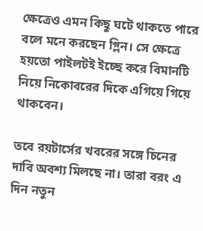ক্ষেত্রেও এমন কিছু ঘটে থাকতে পারে বলে মনে করছেন গ্লিন। সে ক্ষেত্রে হয়তো পাইলটই ইচ্ছে করে বিমানটি নিয়ে নিকোবরের দিকে এগিয়ে গিয়ে থাকবেন।

তবে রয়টার্সের খবরের সঙ্গে চিনের দাবি অবশ্য মিলছে না। তারা বরং এ দিন নতুন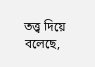তত্ত্ব দিয়ে বলেছে,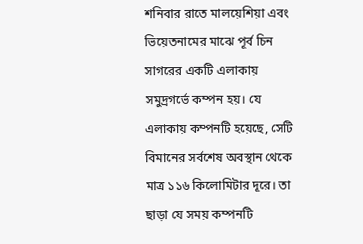শনিবার রাতে মালয়েশিয়া এবং ভিয়েতনামের মাঝে পূর্ব চিন সাগরের একটি এলাকায় সমুদ্রগর্ভে কম্পন হয়। যে এলাকায় কম্পনটি হয়েছে, সেটি বিমানের সর্বশেষ অবস্থান থেকে মাত্র ১১৬ কিলোমিটার দূরে। তা ছাড়া যে সময় কম্পনটি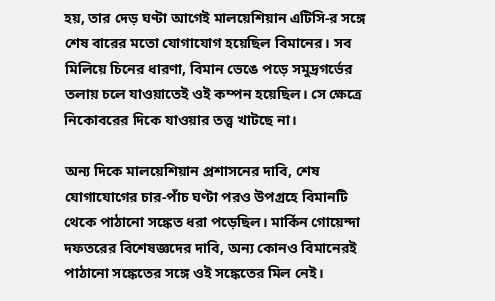হয়, তার দেড় ঘণ্টা আগেই মালয়েশিয়ান এটিসি-র সঙ্গে শেষ বারের মতো যোগাযোগ হয়েছিল বিমানের। সব মিলিয়ে চিনের ধারণা, বিমান ভেঙে পড়ে সমুদ্রগর্ভের তলায় চলে যাওয়াতেই ওই কম্পন হয়েছিল। সে ক্ষেত্রে নিকোবরের দিকে যাওয়ার তত্ত্ব খাটছে না।

অন্য দিকে মালয়েশিয়ান প্রশাসনের দাবি, শেষ যোগাযোগের চার-পাঁচ ঘণ্টা পরও উপগ্রহে বিমানটি থেকে পাঠানো সঙ্কেত ধরা পড়েছিল। মার্কিন গোয়েন্দা দফতরের বিশেষজ্ঞদের দাবি, অন্য কোনও বিমানেরই পাঠানো সঙ্কেতের সঙ্গে ওই সঙ্কেতের মিল নেই।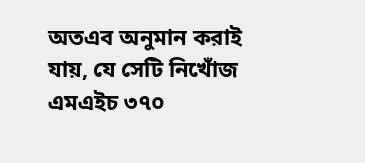অতএব অনুমান করাই যায়, যে সেটি নিখোঁজ এমএইচ ৩৭০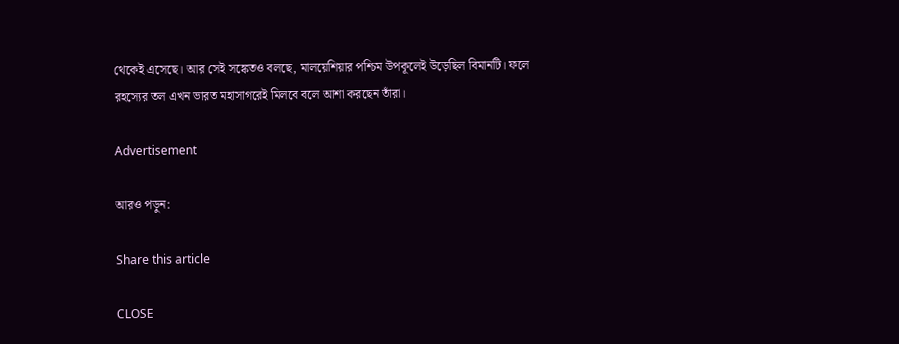থেকেই এসেছে। আর সেই সঙ্কেতও বলছে, মালয়েশিয়ার পশ্চিম উপকূলেই উড়েছিল বিমানটি। ফলে রহস্যের তল এখন ভারত মহাসাগরেই মিলবে বলে আশা করছেন তাঁরা।

Advertisement

আরও পড়ুন:

Share this article

CLOSE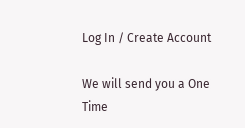Log In / Create Account

We will send you a One Time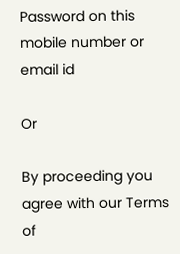Password on this mobile number or email id

Or

By proceeding you agree with our Terms of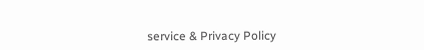service & Privacy Policy